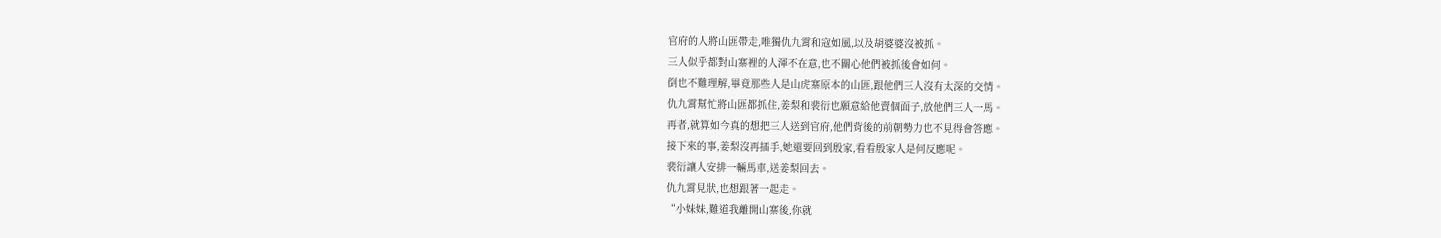官府的人將山匪帶走,唯獨仇九霄和寇如風,以及胡婆婆沒被抓。
三人似乎都對山寨裡的人渾不在意,也不關心他們被抓後會如何。
倒也不難理解,畢竟那些人是山虎寨原本的山匪,跟他們三人沒有太深的交情。
仇九霄幫忙將山匪都抓住,姜梨和裴衍也願意給他賣個面子,放他們三人一馬。
再者,就算如今真的想把三人送到官府,他們背後的前朝勢力也不見得會答應。
接下來的事,姜梨沒再插手,她還要回到殷家,看看殷家人是何反應呢。
裴衍讓人安排一輛馬車,送姜梨回去。
仇九霄見狀,也想跟著一起走。
“小妹妹,難道我離開山寨後,你就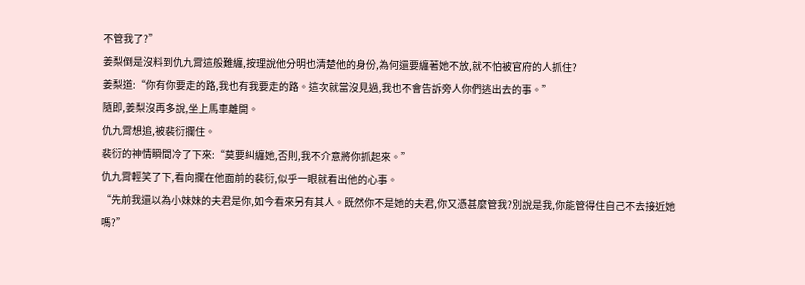不管我了?”
姜梨倒是沒料到仇九霄這般難纏,按理說他分明也清楚他的身份,為何還要纏著她不放,就不怕被官府的人抓住?
姜梨道:“你有你要走的路,我也有我要走的路。這次就當沒見過,我也不會告訴旁人你們逃出去的事。”
隨即,姜梨沒再多說,坐上馬車離開。
仇九霄想追,被裴衍攔住。
裴衍的神情瞬間冷了下來:“莫要糾纏她,否則,我不介意將你抓起來。”
仇九霄輕笑了下,看向攔在他面前的裴衍,似乎一眼就看出他的心事。
“先前我還以為小妹妹的夫君是你,如今看來另有其人。既然你不是她的夫君,你又憑甚麼管我?別說是我,你能管得住自己不去接近她嗎?”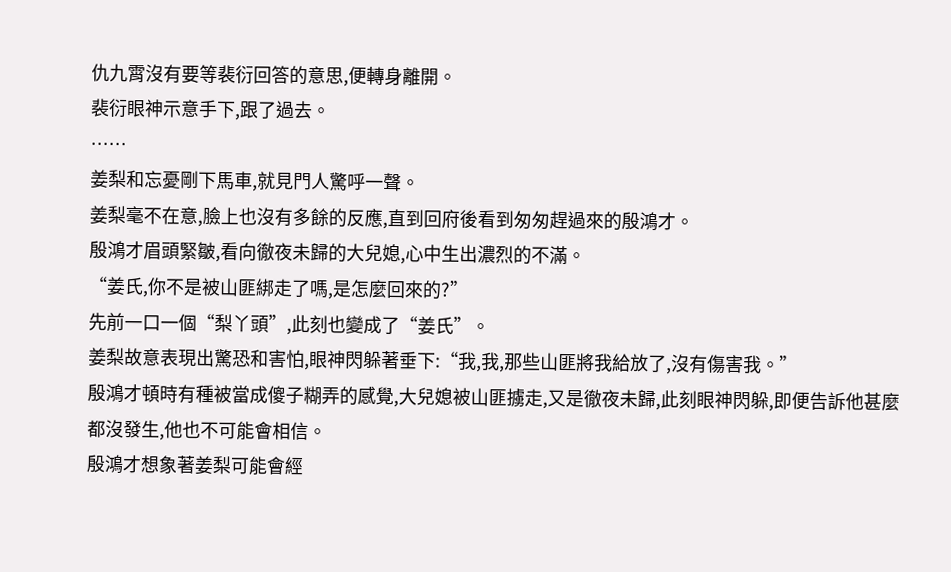仇九霄沒有要等裴衍回答的意思,便轉身離開。
裴衍眼神示意手下,跟了過去。
……
姜梨和忘憂剛下馬車,就見門人驚呼一聲。
姜梨毫不在意,臉上也沒有多餘的反應,直到回府後看到匆匆趕過來的殷鴻才。
殷鴻才眉頭緊皺,看向徹夜未歸的大兒媳,心中生出濃烈的不滿。
“姜氏,你不是被山匪綁走了嗎,是怎麼回來的?”
先前一口一個“梨丫頭”,此刻也變成了“姜氏”。
姜梨故意表現出驚恐和害怕,眼神閃躲著垂下:“我,我,那些山匪將我給放了,沒有傷害我。”
殷鴻才頓時有種被當成傻子糊弄的感覺,大兒媳被山匪擄走,又是徹夜未歸,此刻眼神閃躲,即便告訴他甚麼都沒發生,他也不可能會相信。
殷鴻才想象著姜梨可能會經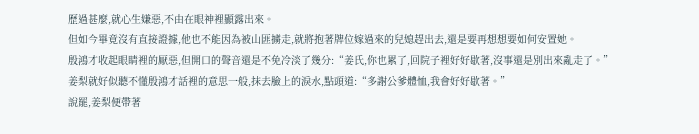歷過甚麼,就心生嫌惡,不由在眼神裡顯露出來。
但如今畢竟沒有直接證據,他也不能因為被山匪擄走,就將抱著牌位嫁過來的兒媳趕出去,還是要再想想要如何安置她。
殷鴻才收起眼睛裡的厭惡,但開口的聲音還是不免冷淡了幾分:“姜氏,你也累了,回院子裡好好歇著,沒事還是別出來亂走了。”
姜梨就好似聽不懂殷鴻才話裡的意思一般,抹去臉上的淚水,點頭道:“多謝公爹體恤,我會好好歇著。”
說罷,姜梨便帶著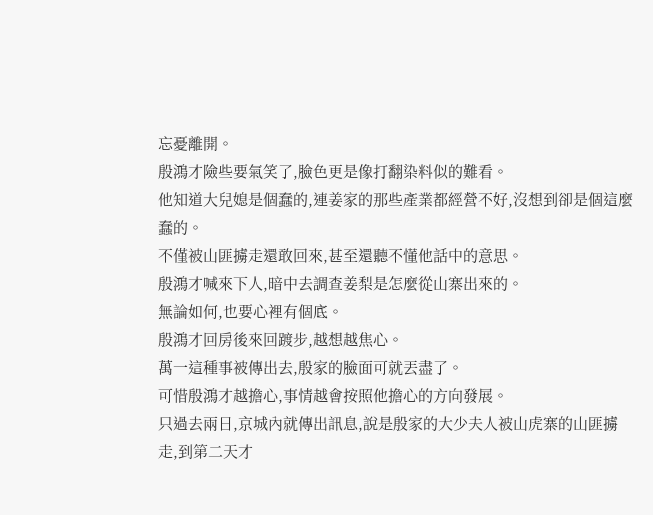忘憂離開。
殷鴻才險些要氣笑了,臉色更是像打翻染料似的難看。
他知道大兒媳是個蠢的,連姜家的那些產業都經營不好,沒想到卻是個這麼蠢的。
不僅被山匪擄走還敢回來,甚至還聽不懂他話中的意思。
殷鴻才喊來下人,暗中去調查姜梨是怎麼從山寨出來的。
無論如何,也要心裡有個底。
殷鴻才回房後來回踱步,越想越焦心。
萬一這種事被傳出去,殷家的臉面可就丟盡了。
可惜殷鴻才越擔心,事情越會按照他擔心的方向發展。
只過去兩日,京城內就傳出訊息,說是殷家的大少夫人被山虎寨的山匪擄走,到第二天才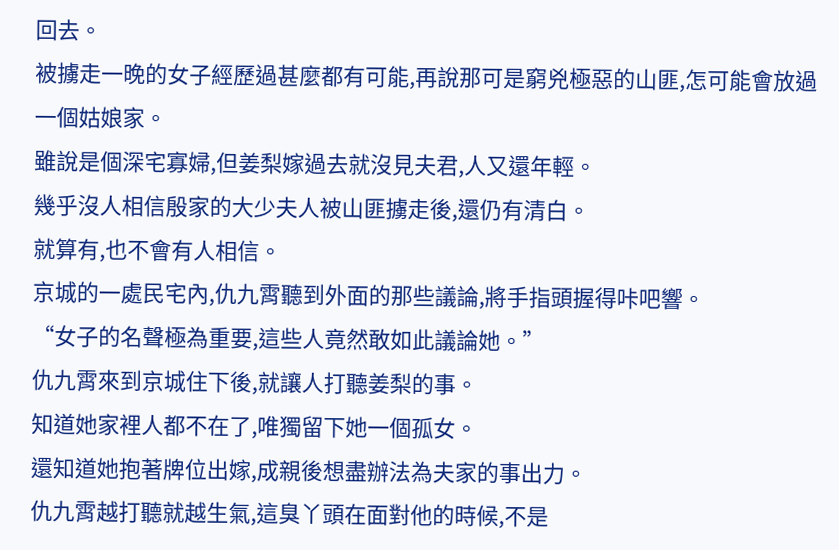回去。
被擄走一晚的女子經歷過甚麼都有可能,再說那可是窮兇極惡的山匪,怎可能會放過一個姑娘家。
雖說是個深宅寡婦,但姜梨嫁過去就沒見夫君,人又還年輕。
幾乎沒人相信殷家的大少夫人被山匪擄走後,還仍有清白。
就算有,也不會有人相信。
京城的一處民宅內,仇九霄聽到外面的那些議論,將手指頭握得咔吧響。
“女子的名聲極為重要,這些人竟然敢如此議論她。”
仇九霄來到京城住下後,就讓人打聽姜梨的事。
知道她家裡人都不在了,唯獨留下她一個孤女。
還知道她抱著牌位出嫁,成親後想盡辦法為夫家的事出力。
仇九霄越打聽就越生氣,這臭丫頭在面對他的時候,不是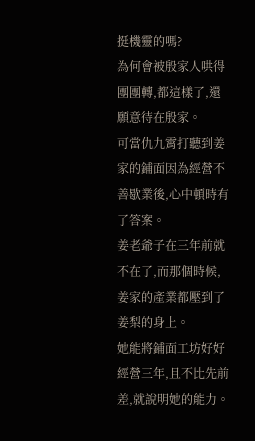挺機靈的嗎?
為何會被殷家人哄得團團轉,都這樣了,還願意待在殷家。
可當仇九霄打聽到姜家的鋪面因為經營不善歇業後,心中頓時有了答案。
姜老爺子在三年前就不在了,而那個時候,姜家的產業都壓到了姜梨的身上。
她能將鋪面工坊好好經營三年,且不比先前差,就說明她的能力。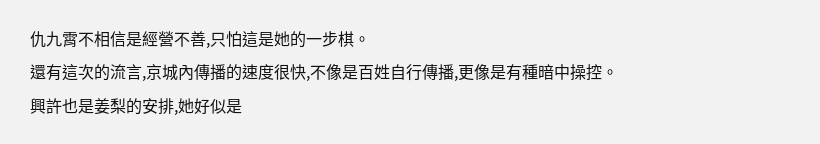仇九霄不相信是經營不善,只怕這是她的一步棋。
還有這次的流言,京城內傳播的速度很快,不像是百姓自行傳播,更像是有種暗中操控。
興許也是姜梨的安排,她好似是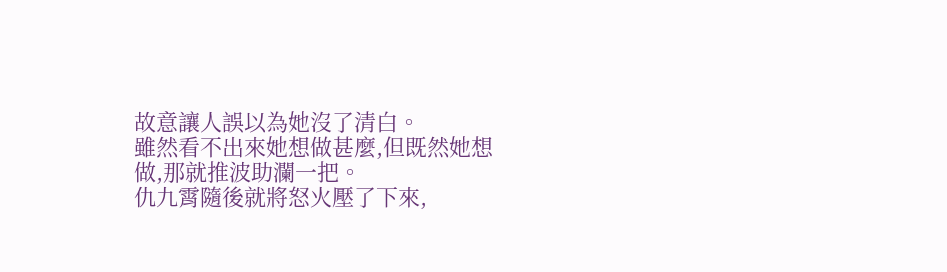故意讓人誤以為她沒了清白。
雖然看不出來她想做甚麼,但既然她想做,那就推波助瀾一把。
仇九霄隨後就將怒火壓了下來,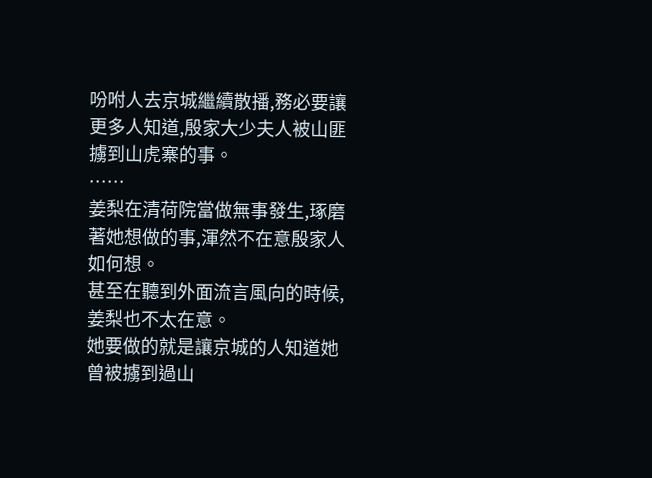吩咐人去京城繼續散播,務必要讓更多人知道,殷家大少夫人被山匪擄到山虎寨的事。
……
姜梨在清荷院當做無事發生,琢磨著她想做的事,渾然不在意殷家人如何想。
甚至在聽到外面流言風向的時候,姜梨也不太在意。
她要做的就是讓京城的人知道她曾被擄到過山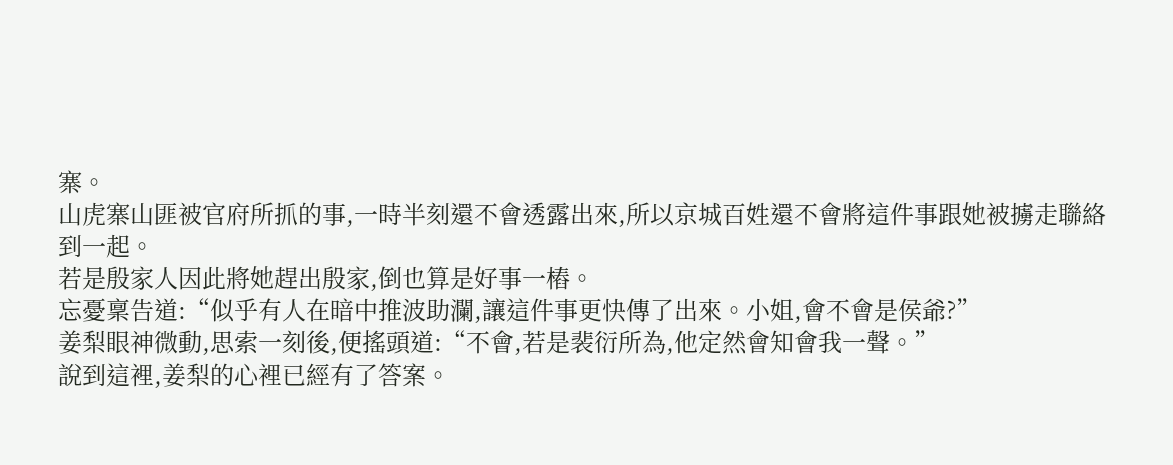寨。
山虎寨山匪被官府所抓的事,一時半刻還不會透露出來,所以京城百姓還不會將這件事跟她被擄走聯絡到一起。
若是殷家人因此將她趕出殷家,倒也算是好事一樁。
忘憂稟告道:“似乎有人在暗中推波助瀾,讓這件事更快傳了出來。小姐,會不會是侯爺?”
姜梨眼神微動,思索一刻後,便搖頭道:“不會,若是裴衍所為,他定然會知會我一聲。”
說到這裡,姜梨的心裡已經有了答案。